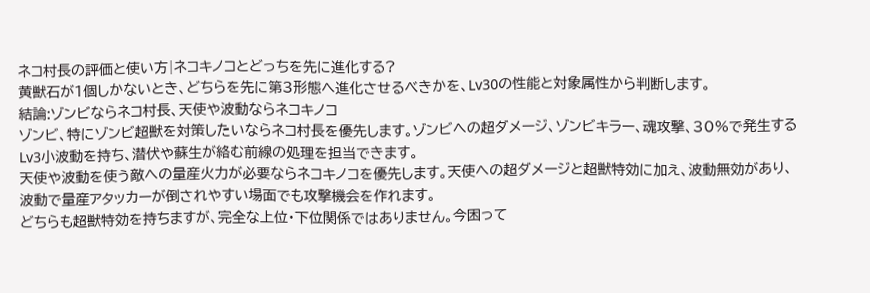ネコ村長の評価と使い方|ネコキノコとどっちを先に進化する?
黄獣石が1個しかないとき、どちらを先に第3形態へ進化させるべきかを、Lv30の性能と対象属性から判断します。
結論:ゾンビならネコ村長、天使や波動ならネコキノコ
ゾンビ、特にゾンビ超獣を対策したいならネコ村長を優先します。ゾンビへの超ダメージ、ゾンビキラー、魂攻撃、30%で発生するLv3小波動を持ち、潜伏や蘇生が絡む前線の処理を担当できます。
天使や波動を使う敵への量産火力が必要ならネコキノコを優先します。天使への超ダメージと超獣特効に加え、波動無効があり、波動で量産アタッカーが倒されやすい場面でも攻撃機会を作れます。
どちらも超獣特効を持ちますが、完全な上位・下位関係ではありません。今困って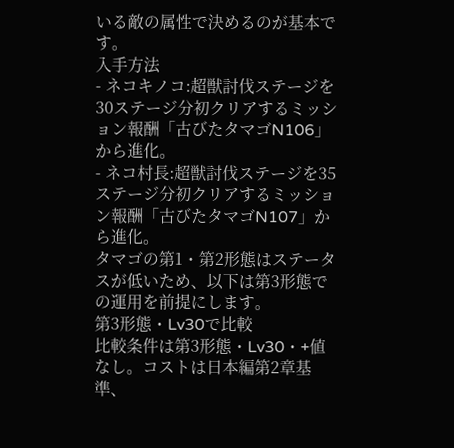いる敵の属性で決めるのが基本です。
入手方法
- ネコキノコ:超獣討伐ステージを30ステージ分初クリアするミッション報酬「古びたタマゴN106」から進化。
- ネコ村長:超獣討伐ステージを35ステージ分初クリアするミッション報酬「古びたタマゴN107」から進化。
タマゴの第1・第2形態はステータスが低いため、以下は第3形態での運用を前提にします。
第3形態・Lv30で比較
比較条件は第3形態・Lv30・+値なし。コストは日本編第2章基準、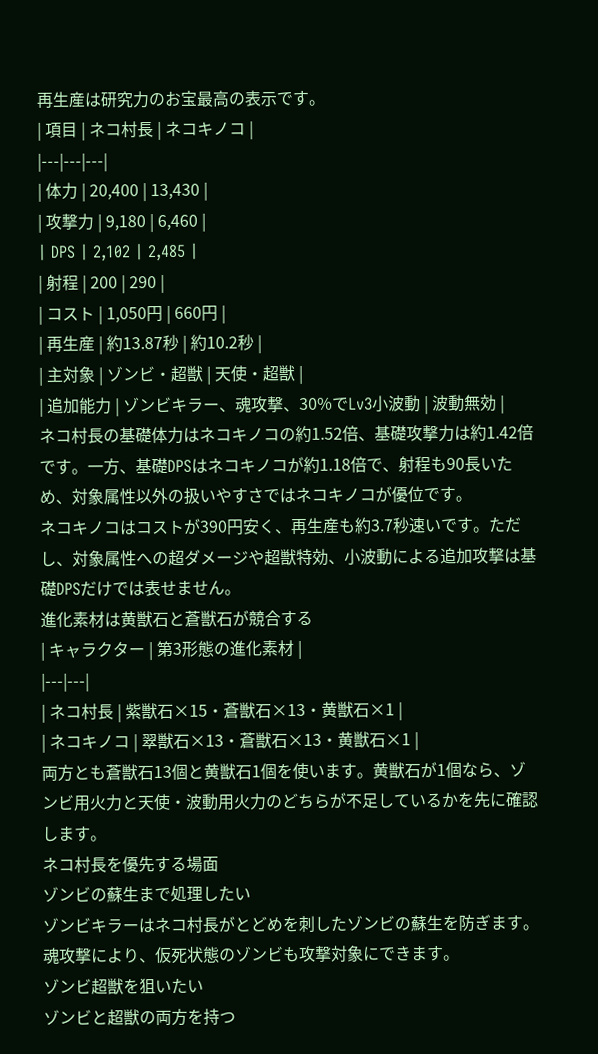再生産は研究力のお宝最高の表示です。
| 項目 | ネコ村長 | ネコキノコ |
|---|---|---|
| 体力 | 20,400 | 13,430 |
| 攻撃力 | 9,180 | 6,460 |
| DPS | 2,102 | 2,485 |
| 射程 | 200 | 290 |
| コスト | 1,050円 | 660円 |
| 再生産 | 約13.87秒 | 約10.2秒 |
| 主対象 | ゾンビ・超獣 | 天使・超獣 |
| 追加能力 | ゾンビキラー、魂攻撃、30%でLv3小波動 | 波動無効 |
ネコ村長の基礎体力はネコキノコの約1.52倍、基礎攻撃力は約1.42倍です。一方、基礎DPSはネコキノコが約1.18倍で、射程も90長いため、対象属性以外の扱いやすさではネコキノコが優位です。
ネコキノコはコストが390円安く、再生産も約3.7秒速いです。ただし、対象属性への超ダメージや超獣特効、小波動による追加攻撃は基礎DPSだけでは表せません。
進化素材は黄獣石と蒼獣石が競合する
| キャラクター | 第3形態の進化素材 |
|---|---|
| ネコ村長 | 紫獣石×15・蒼獣石×13・黄獣石×1 |
| ネコキノコ | 翠獣石×13・蒼獣石×13・黄獣石×1 |
両方とも蒼獣石13個と黄獣石1個を使います。黄獣石が1個なら、ゾンビ用火力と天使・波動用火力のどちらが不足しているかを先に確認します。
ネコ村長を優先する場面
ゾンビの蘇生まで処理したい
ゾンビキラーはネコ村長がとどめを刺したゾンビの蘇生を防ぎます。魂攻撃により、仮死状態のゾンビも攻撃対象にできます。
ゾンビ超獣を狙いたい
ゾンビと超獣の両方を持つ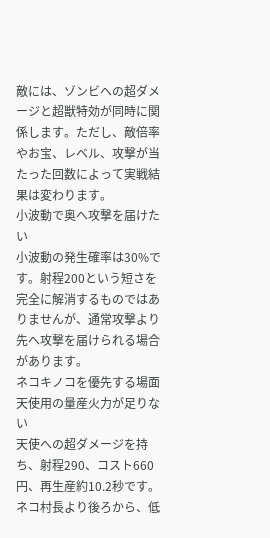敵には、ゾンビへの超ダメージと超獣特効が同時に関係します。ただし、敵倍率やお宝、レベル、攻撃が当たった回数によって実戦結果は変わります。
小波動で奥へ攻撃を届けたい
小波動の発生確率は30%です。射程200という短さを完全に解消するものではありませんが、通常攻撃より先へ攻撃を届けられる場合があります。
ネコキノコを優先する場面
天使用の量産火力が足りない
天使への超ダメージを持ち、射程290、コスト660円、再生産約10.2秒です。ネコ村長より後ろから、低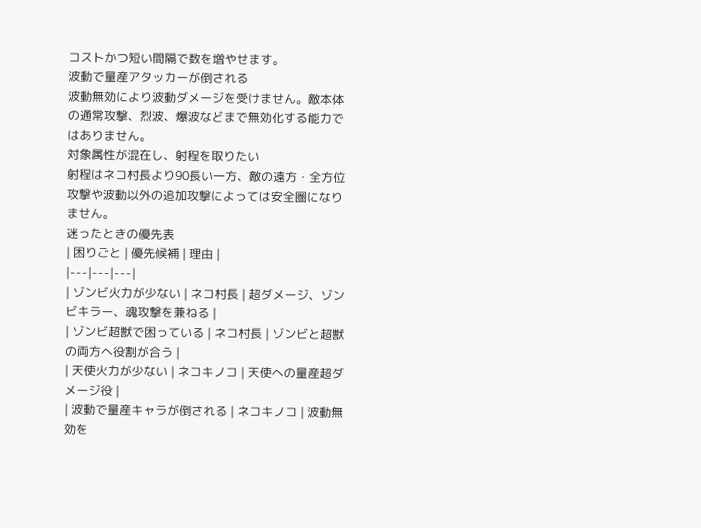コストかつ短い間隔で数を増やせます。
波動で量産アタッカーが倒される
波動無効により波動ダメージを受けません。敵本体の通常攻撃、烈波、爆波などまで無効化する能力ではありません。
対象属性が混在し、射程を取りたい
射程はネコ村長より90長い一方、敵の遠方・全方位攻撃や波動以外の追加攻撃によっては安全圏になりません。
迷ったときの優先表
| 困りごと | 優先候補 | 理由 |
|---|---|---|
| ゾンビ火力が少ない | ネコ村長 | 超ダメージ、ゾンビキラー、魂攻撃を兼ねる |
| ゾンビ超獣で困っている | ネコ村長 | ゾンビと超獣の両方へ役割が合う |
| 天使火力が少ない | ネコキノコ | 天使への量産超ダメージ役 |
| 波動で量産キャラが倒される | ネコキノコ | 波動無効を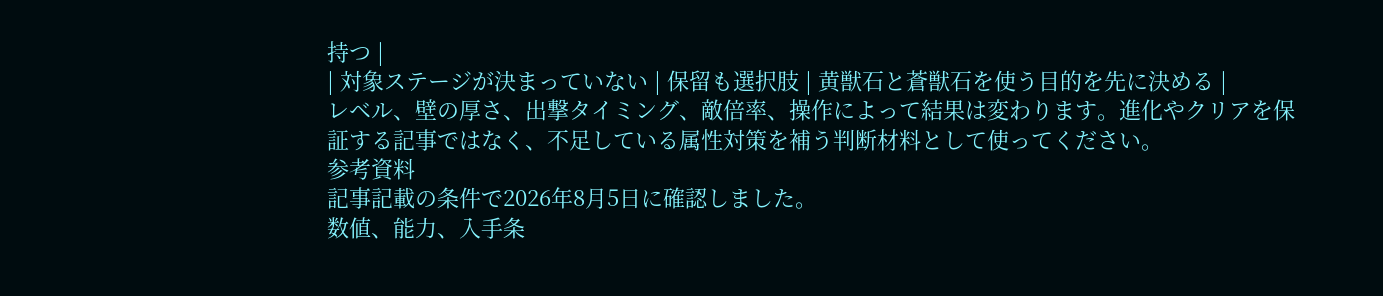持つ |
| 対象ステージが決まっていない | 保留も選択肢 | 黄獣石と蒼獣石を使う目的を先に決める |
レベル、壁の厚さ、出撃タイミング、敵倍率、操作によって結果は変わります。進化やクリアを保証する記事ではなく、不足している属性対策を補う判断材料として使ってください。
参考資料
記事記載の条件で2026年8月5日に確認しました。
数値、能力、入手条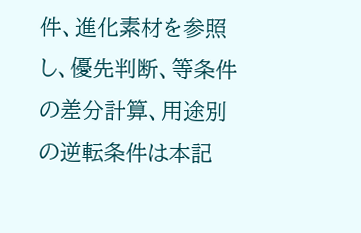件、進化素材を参照し、優先判断、等条件の差分計算、用途別の逆転条件は本記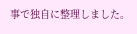事で独自に整理しました。